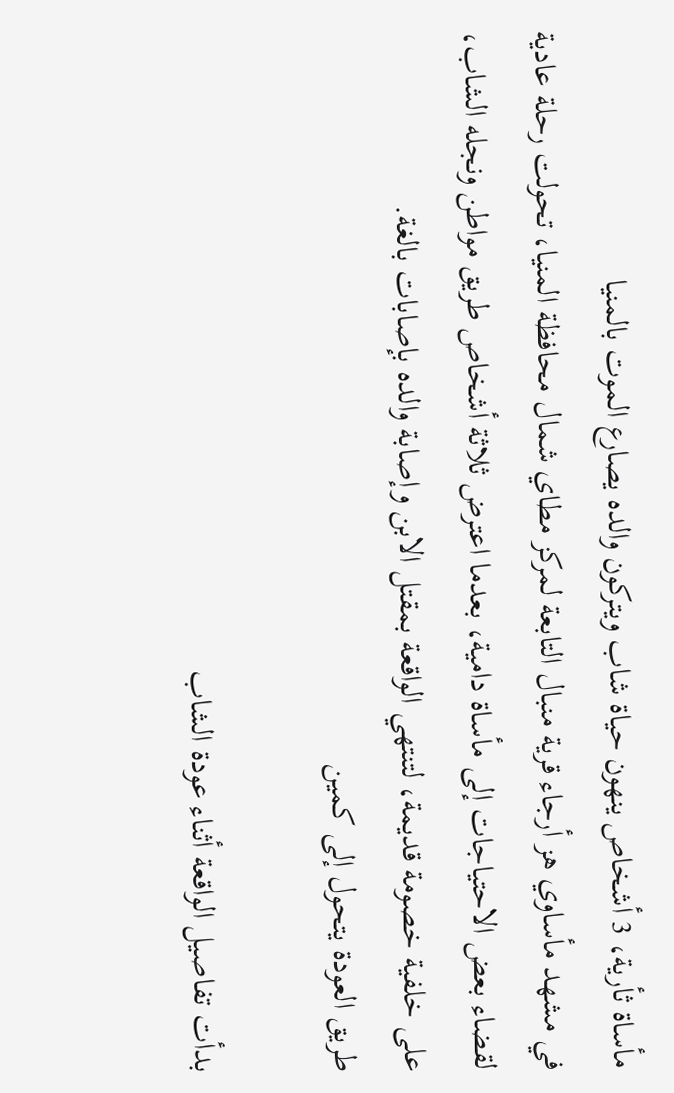مأساة ثأرية، 3 أشخاص ينهون حياة شاب ويتركون والده يصارع الموت بالمنيا
في مشهد مأساوي هز أرجاء قرية منبال التابعة لمركز مطاي شمال محافظة المنيا، تحولت رحلة عادية لقضاء بعض الاحتياجات إلى مأساة دامية، بعدما اعترض ثلاثة أشخاص طريق مواطن ونجله الشاب، على خلفية خصومة قديمة، لتنتهي الواقعة بمقتل الابن وإصابة والده بإصابات بالغة.
طريق العودة يتحول إلى كمين

بدأت تفاصيل الواقعة أثناء عودة الشاب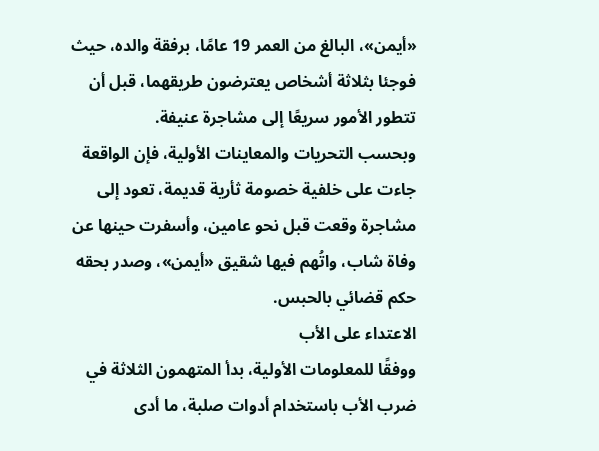«أيمن»، البالغ من العمر 19 عامًا، برفقة والده، حيث فوجئا بثلاثة أشخاص يعترضون طريقهما، قبل أن تتطور الأمور سريعًا إلى مشاجرة عنيفة.
وبحسب التحريات والمعاينات الأولية، فإن الواقعة جاءت على خلفية خصومة ثأرية قديمة، تعود إلى مشاجرة وقعت قبل نحو عامين، وأسفرت حينها عن وفاة شاب، واتُهم فيها شقيق «أيمن»، وصدر بحقه حكم قضائي بالحبس.
الاعتداء على الأب
ووفقًا للمعلومات الأولية، بدأ المتهمون الثلاثة في ضرب الأب باستخدام أدوات صلبة، ما أدى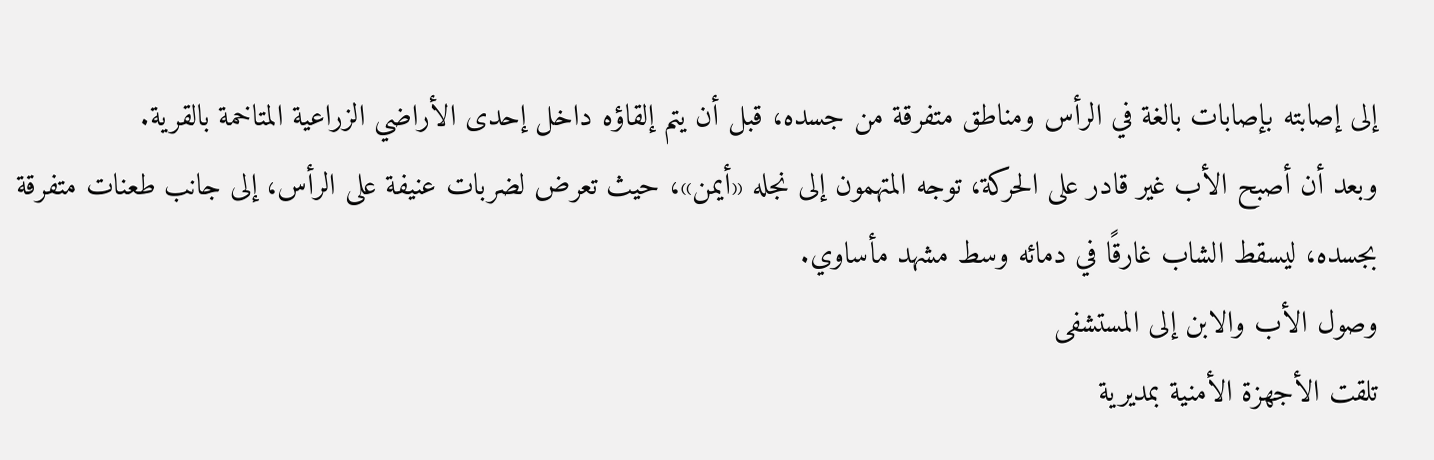إلى إصابته بإصابات بالغة في الرأس ومناطق متفرقة من جسده، قبل أن يتم إلقاؤه داخل إحدى الأراضي الزراعية المتاخمة بالقرية.
وبعد أن أصبح الأب غير قادر على الحركة، توجه المتهمون إلى نجله «أيمن»، حيث تعرض لضربات عنيفة على الرأس، إلى جانب طعنات متفرقة بجسده، ليسقط الشاب غارقًا في دمائه وسط مشهد مأساوي.
وصول الأب والابن إلى المستشفى
تلقت الأجهزة الأمنية بمديرية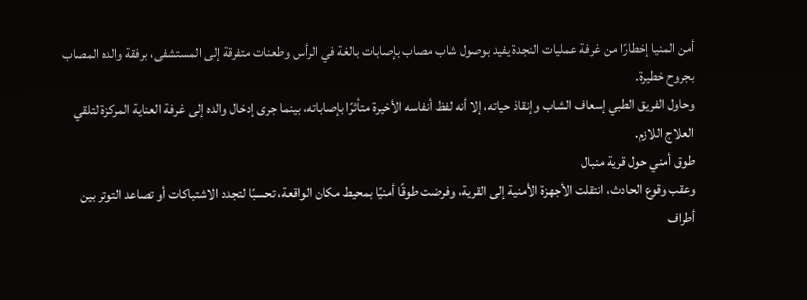أمن المنيا إخطارًا من غرفة عمليات النجدة يفيد بوصول شاب مصاب بإصابات بالغة في الرأس وطعنات متفرقة إلى المستشفى، برفقة والده المصاب بجروح خطيرة.
وحاول الفريق الطبي إسعاف الشاب وإنقاذ حياته، إلا أنه لفظ أنفاسه الأخيرة متأثرًا بإصاباته، بينما جرى إدخال والده إلى غرفة العناية المركزة لتلقي العلاج اللازم.
طوق أمني حول قرية منبال
وعقب وقوع الحادث، انتقلت الأجهزة الأمنية إلى القرية، وفرضت طوقًا أمنيًا بمحيط مكان الواقعة، تحسبًا لتجدد الاشتباكات أو تصاعد التوتر بين أطراف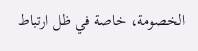الخصومة، خاصة في ظل ارتباط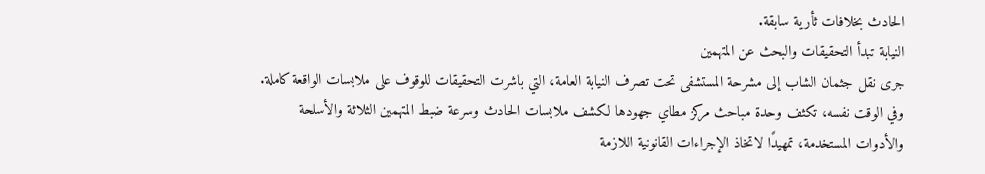الحادث بخلافات ثأرية سابقة.
النيابة تبدأ التحقيقات والبحث عن المتهمين
جرى نقل جثمان الشاب إلى مشرحة المستشفى تحت تصرف النيابة العامة، التي باشرت التحقيقات للوقوف على ملابسات الواقعة كاملة.
وفي الوقت نفسه، تكثف وحدة مباحث مركز مطاي جهودها لكشف ملابسات الحادث وسرعة ضبط المتهمين الثلاثة والأسلحة والأدوات المستخدمة، تمهيدًا لاتخاذ الإجراءات القانونية اللازمة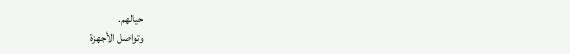حيالهم.
وتواصل الأجهزة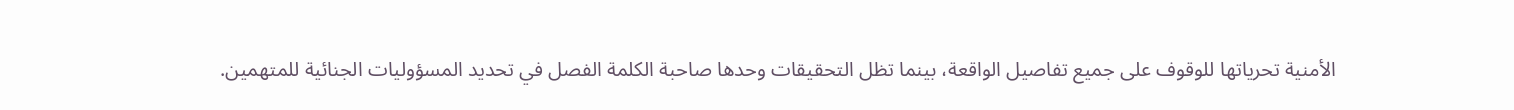الأمنية تحرياتها للوقوف على جميع تفاصيل الواقعة، بينما تظل التحقيقات وحدها صاحبة الكلمة الفصل في تحديد المسؤوليات الجنائية للمتهمين.